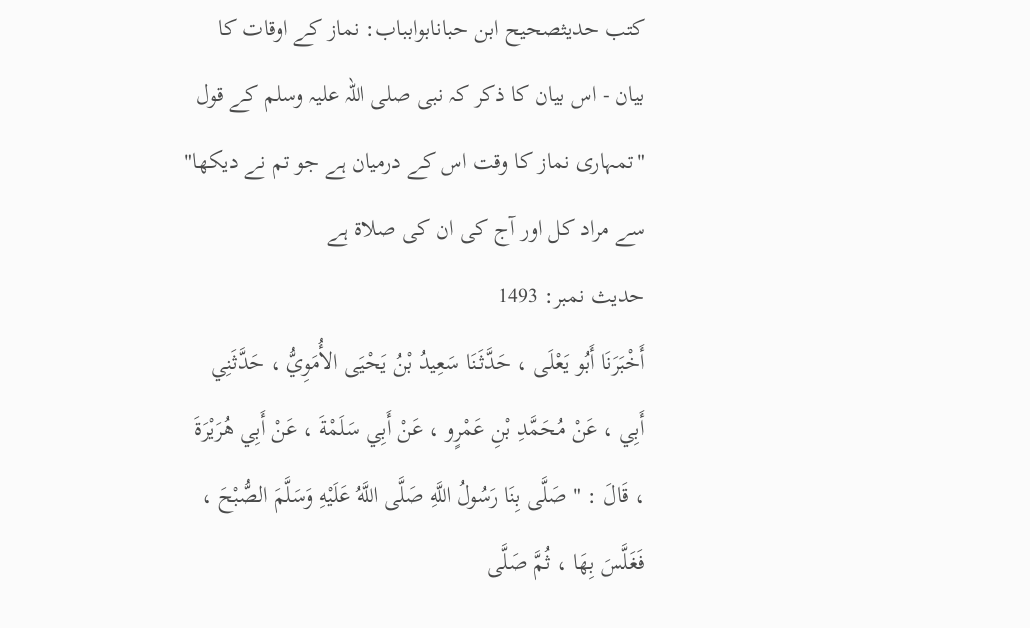کتب حدیثصحیح ابن حبانابوابباب: نماز کے اوقات کا بیان - اس بیان کا ذکر کہ نبی صلی اللہ علیہ وسلم کے قول "تمہاری نماز کا وقت اس کے درمیان ہے جو تم نے دیکھا" سے مراد کل اور آج کی ان کی صلاۃ ہے
حدیث نمبر: 1493
أَخْبَرَنَا أَبُو يَعْلَى ، حَدَّثَنَا سَعِيدُ بْنُ يَحْيَى الأُمَوِيُّ ، حَدَّثَنِي أَبِي ، عَنْ مُحَمَّدِ بْنِ عَمْرٍو ، عَنْ أَبِي سَلَمْةَ ، عَنْ أَبِي هُرَيْرَةَ ، قَالَ : " صَلَّى بِنَا رَسُولُ اللَّهِ صَلَّى اللَّهُ عَلَيْهِ وَسَلَّمَ الصُّبْحَ ، فَغَلَّسَ بِهَا ، ثُمَّ صَلَّى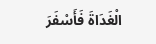الْغَدَاةَ فَأَسْفَرَ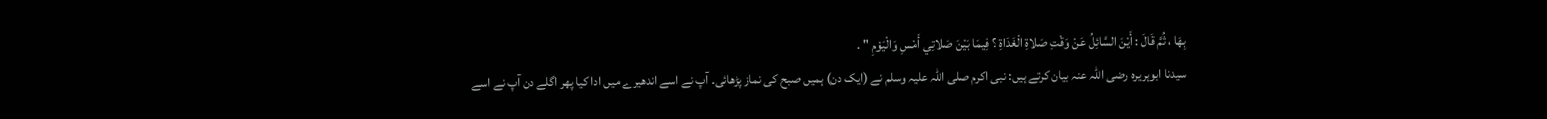بِهَا ، ثُمَّ قَالَ : أَيْنَ السَّائِلُ عَنْ وَقْتِ صَلاةِ الْغَدَاةِ ؟ فِيمَا بَيْنَ صَلاتِي أَمْسِ وَالْيَوْمِ " .
سیدنا ابوہریرہ رضی اللہ عنہ بیان کرتے ہیں: نبی اکرم صلی اللہ علیہ وسلم نے (ایک دن) ہمیں صبح کی نماز پڑھائی۔ آپ نے اسے اندھیرے میں ادا کیا پھر اگلے دن آپ نے اسے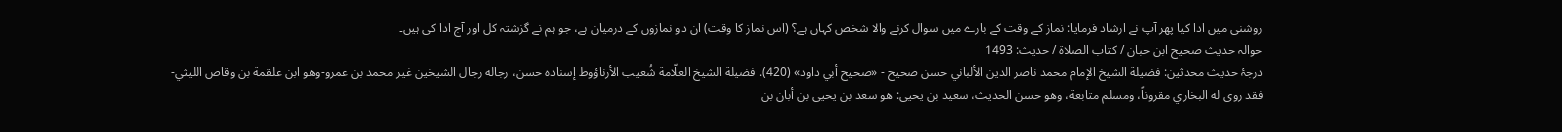روشنی میں ادا کیا پھر آپ نے ارشاد فرمایا: نماز کے وقت کے بارے میں سوال کرنے والا شخص کہاں ہے؟ (اس نماز کا وقت) ان دو نمازوں کے درمیان ہے، جو ہم نے گزشتہ کل اور آج ادا کی ہیں۔
حوالہ حدیث صحیح ابن حبان / كتاب الصلاة / حدیث: 1493
درجۂ حدیث محدثین: فضيلة الشيخ الإمام محمد ناصر الدين الألباني حسن صحيح - «صحيح أبي داود» (420). فضيلة الشيخ العلّامة شُعيب الأرناؤوط إسناده حسن، رجاله رجال الشيخين غير محمد بن عمرو-وهو ابن علقمة بن وقاص الليثي- فقد روى له البخاري مقروناً، ومسلم متابعة، وهو حسن الحديث، سعيد بن يحيى: هو سعد بن يحيى بن أبان بن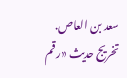سعد بن العاص.
تخریج حدیث «رقم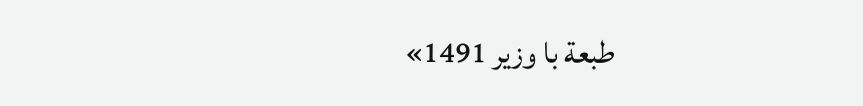طبعة با وزير 1491»